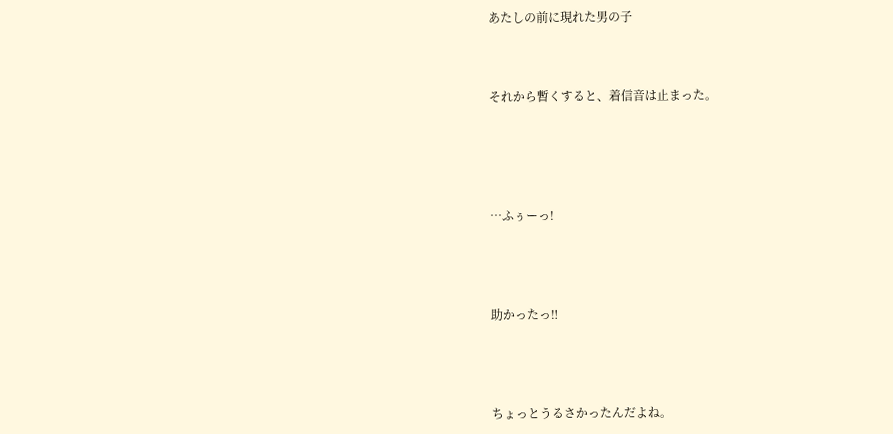あたしの前に現れた男の子



それから暫くすると、着信音は止まった。





…ふぅーっ!




助かったっ‼




ちょっとうるさかったんだよね。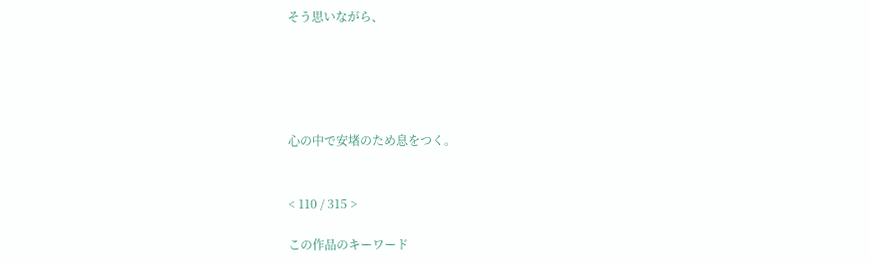そう思いながら、





心の中で安堵のため息をつく。


< 110 / 315 >

この作品のキーワード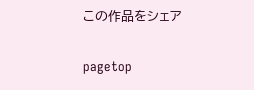この作品をシェア

pagetop